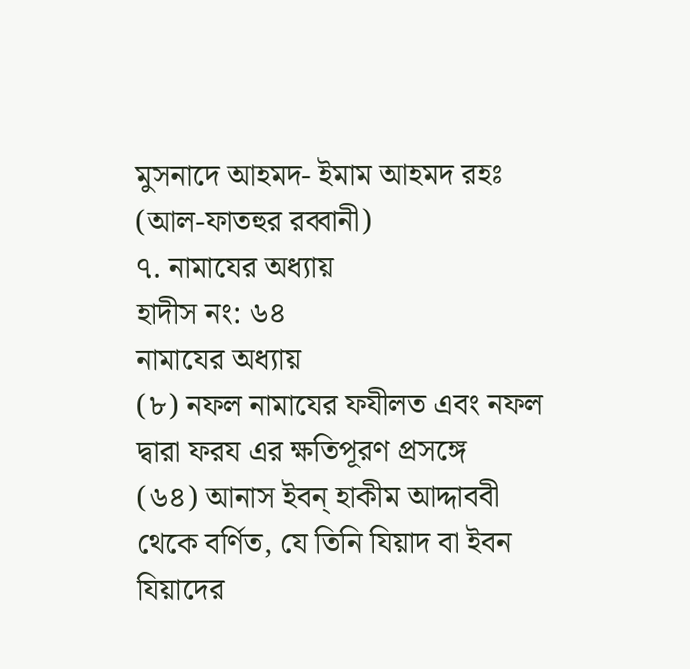মুসনাদে আহমদ- ইমাম আহমদ রহঃ (আল-ফাতহুর রব্বানী)
৭. নামাযের অধ্যায়
হাদীস নং: ৬৪
নামাযের অধ্যায়
(৮) নফল নামাযের ফযীলত এবং নফল দ্বারা ফরয এর ক্ষতিপূরণ প্রসঙ্গে
(৬৪) আনাস ইবন্ হাকীম আদ্দাববী থেকে বর্ণিত, যে তিনি যিয়াদ বা ইবন যিয়াদের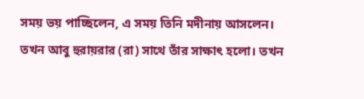সময় ভয় পাচ্ছিলেন, এ সময় তিনি মদীনায় আসলেন। তখন আবু হুরায়রার (রা) সাথে তাঁর সাক্ষাৎ হলো। তখন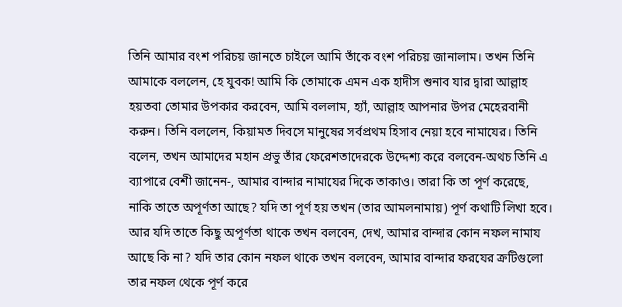তিনি আমার বংশ পরিচয় জানতে চাইলে আমি তাঁকে বংশ পরিচয় জানালাম। তখন তিনি আমাকে বললেন, হে যুবক! আমি কি তোমাকে এমন এক হাদীস শুনাব যার দ্বারা আল্লাহ হয়তবা তোমার উপকার করবেন, আমি বললাম, হ্যাঁ, আল্লাহ আপনার উপর মেহেরবানী করুন। তিনি বললেন, কিয়ামত দিবসে মানুষের সর্বপ্রথম হিসাব নেয়া হবে নামাযের। তিনি বলেন, তখন আমাদের মহান প্রভু তাঁর ফেরেশতাদেরকে উদ্দেশ্য করে বলবেন-অথচ তিনি এ ব্যাপারে বেশী জানেন-, আমার বান্দার নামাযের দিকে তাকাও। তারা কি তা পূর্ণ করেছে, নাকি তাতে অপূর্ণতা আছে? যদি তা পূর্ণ হয় তখন (তার আমলনামায়) পূর্ণ কথাটি লিখা হবে। আর যদি তাতে কিছু অপূর্ণতা থাকে তখন বলবেন, দেখ, আমার বান্দার কোন নফল নামায আছে কি না? যদি তার কোন নফল থাকে তখন বলবেন, আমার বান্দার ফরযের ক্রটিগুলো তার নফল থেকে পূর্ণ করে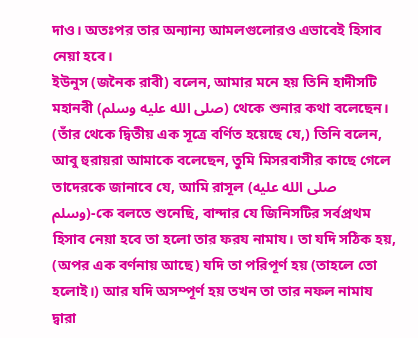দাও। অতঃপর তার অন্যান্য আমলগুলোরও এভাবেই হিসাব নেয়া হবে।
ইউনুস (জনৈক রাবী) বলেন, আমার মনে হয় তিনি হাদীসটি মহানবী (صلى الله عليه وسلم) থেকে শুনার কথা বলেছেন।
(তাঁর থেকে দ্বিতীয় এক সূত্রে বর্ণিত হয়েছে যে,) তিনি বলেন, আবু হুরায়রা আমাকে বলেছেন, তুমি মিসরবাসীর কাছে গেলে তাদেরকে জানাবে যে, আমি রাসূল (صلى الله عليه وسلم)-কে বলতে শুনেছি, বান্দার যে জিনিসটির সর্বপ্রথম হিসাব নেয়া হবে তা হলো তার ফরয নামায। তা যদি সঠিক হয়, (অপর এক বর্ণনায় আছে) যদি তা পরিপূর্ণ হয় (তাহলে তো হলোই।) আর যদি অসম্পূর্ণ হয় তখন তা তার নফল নামায দ্বারা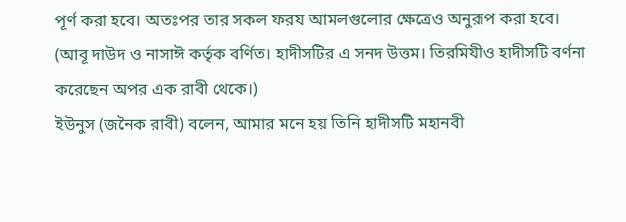পূর্ণ করা হবে। অতঃপর তার সকল ফরয আমলগুলোর ক্ষেত্রেও অনুরূপ করা হবে।
(আবূ দাউদ ও নাসাঈ কর্তৃক বর্ণিত। হাদীসটির এ সনদ উত্তম। তিরমিযীও হাদীসটি বর্ণনা করেছেন অপর এক রাবী থেকে।)
ইউনুস (জনৈক রাবী) বলেন, আমার মনে হয় তিনি হাদীসটি মহানবী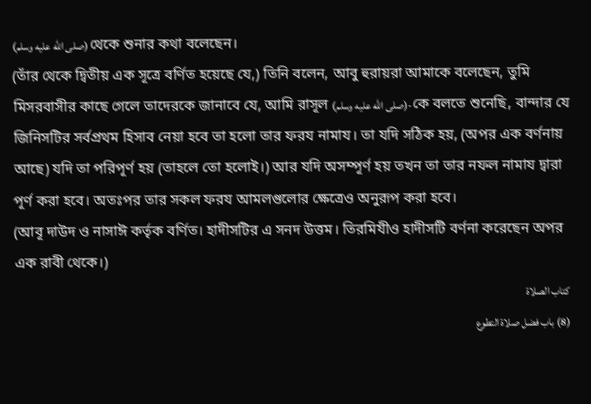(صلى الله عليه وسلم) থেকে শুনার কথা বলেছেন।
(তাঁর থেকে দ্বিতীয় এক সূত্রে বর্ণিত হয়েছে যে,) তিনি বলেন, আবু হুরায়রা আমাকে বলেছেন, তুমি মিসরবাসীর কাছে গেলে তাদেরকে জানাবে যে, আমি রাসূল (صلى الله عليه وسلم)-কে বলতে শুনেছি, বান্দার যে জিনিসটির সর্বপ্রথম হিসাব নেয়া হবে তা হলো তার ফরয নামায। তা যদি সঠিক হয়, (অপর এক বর্ণনায় আছে) যদি তা পরিপূর্ণ হয় (তাহলে তো হলোই।) আর যদি অসম্পূর্ণ হয় তখন তা তার নফল নামায দ্বারা পূর্ণ করা হবে। অতঃপর তার সকল ফরয আমলগুলোর ক্ষেত্রেও অনুরূপ করা হবে।
(আবূ দাউদ ও নাসাঈ কর্তৃক বর্ণিত। হাদীসটির এ সনদ উত্তম। তিরমিযীও হাদীসটি বর্ণনা করেছেন অপর এক রাবী থেকে।)
كتاب الصلاة
(8) باب فضل صلاة التطوع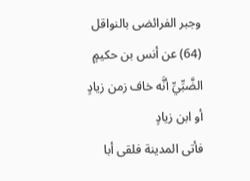وجبر الفرائضى بالنواقل
(64) عن أنس بن حكيمٍ الضَّبِّيِّ أنَّه خاف زمن زيادٍ أو ابن زيادٍ
فأتى المدينة فلقى أبا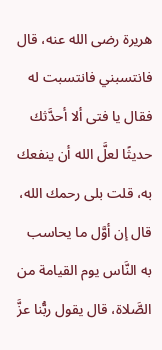هريرة رضى الله عنه، قال فانتسبني فانتسبت له فقال يا فتى ألا أحدَّثك حديثًا لعلَّ الله أن ينفعك به، قلت بلى رحمك الله، قال إن أوَّل ما يحاسب به النَّاس يوم القيامة من الصَّلاة، قال يقول ربُّنا عزَّ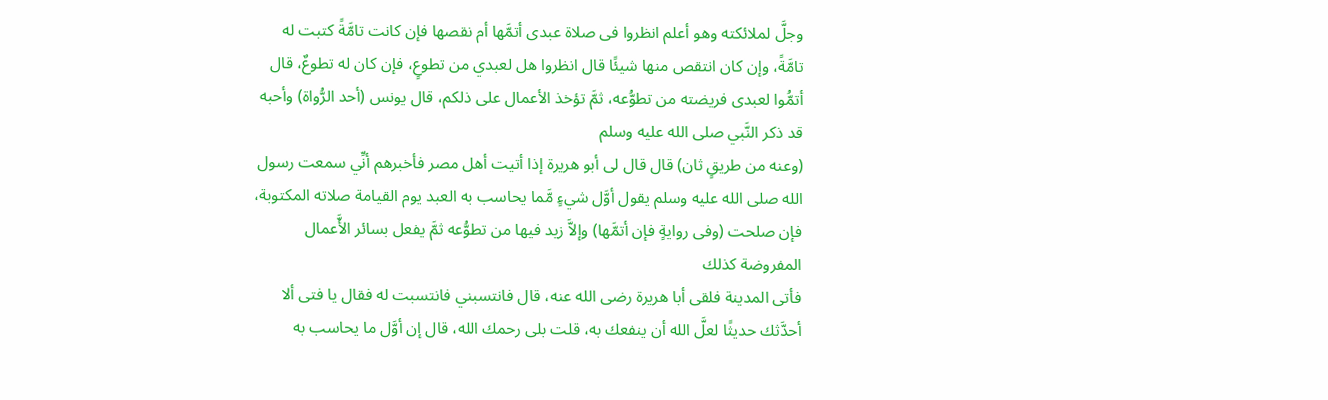وجلَّ لملائكته وهو أعلم انظروا فى صلاة عبدى أتمَّها أم نقصها فإن كانت تامَّةً كتبت له تامَّةً، وإن كان انتقص منها شيئًا قال انظروا هل لعبدي من تطوعٍ، فإن كان له تطوعٌ، قال أتمُّوا لعبدى فريضته من تطوُّعه، ثمَّ تؤخذ الأعمال على ذلكم، قال يونس (أحد الرُّواة) وأحبه قد ذكر النَّبي صلى الله عليه وسلم
(وعنه من طريقٍ ثان) قال قال لى أبو هريرة إذا أتيت أهل مصر فأخبرهم أنِّي سمعت رسول الله صلى الله عليه وسلم يقول أوَّل شيءٍ مَّما يحاسب به العبد يوم القيامة صلاته المكتوبة، فإن صلحت (وفى روايةٍ فإن أتمَّها) وإلاَّ زيد فيها من تطوُّعه ثمَّ يفعل بسائر الأَّعمال المفروضة كذلك
فأتى المدينة فلقى أبا هريرة رضى الله عنه، قال فانتسبني فانتسبت له فقال يا فتى ألا أحدَّثك حديثًا لعلَّ الله أن ينفعك به، قلت بلى رحمك الله، قال إن أوَّل ما يحاسب به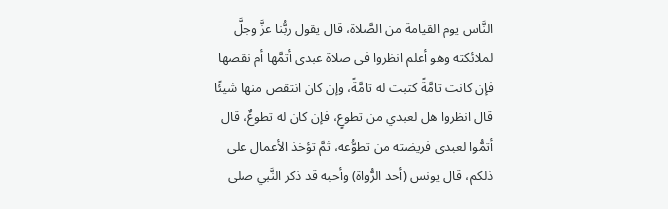النَّاس يوم القيامة من الصَّلاة، قال يقول ربُّنا عزَّ وجلَّ لملائكته وهو أعلم انظروا فى صلاة عبدى أتمَّها أم نقصها فإن كانت تامَّةً كتبت له تامَّةً، وإن كان انتقص منها شيئًا قال انظروا هل لعبدي من تطوعٍ، فإن كان له تطوعٌ، قال أتمُّوا لعبدى فريضته من تطوُّعه، ثمَّ تؤخذ الأعمال على ذلكم، قال يونس (أحد الرُّواة) وأحبه قد ذكر النَّبي صلى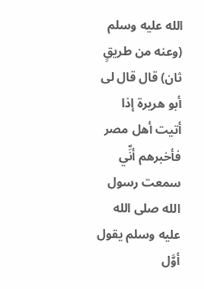الله عليه وسلم
(وعنه من طريقٍ ثان) قال قال لى أبو هريرة إذا أتيت أهل مصر فأخبرهم أنِّي سمعت رسول الله صلى الله عليه وسلم يقول أوَّل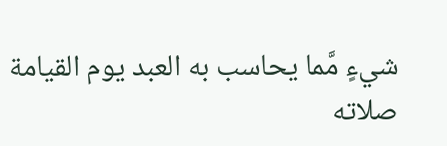شيءٍ مَّما يحاسب به العبد يوم القيامة صلاته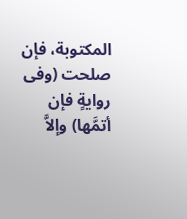المكتوبة، فإن صلحت (وفى روايةٍ فإن أتمَّها) وإلاَّ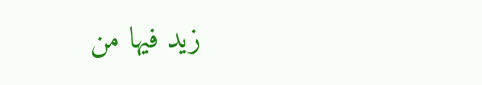زيد فيها من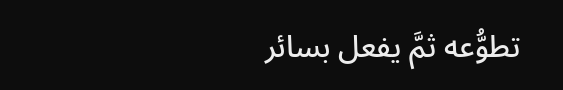تطوُّعه ثمَّ يفعل بسائر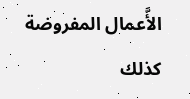الأَّعمال المفروضة كذلك